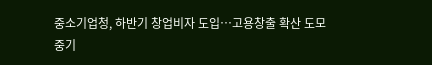중소기업청, 하반기 창업비자 도입…고용창출 확산 도모
중기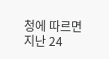청에 따르면 지난 24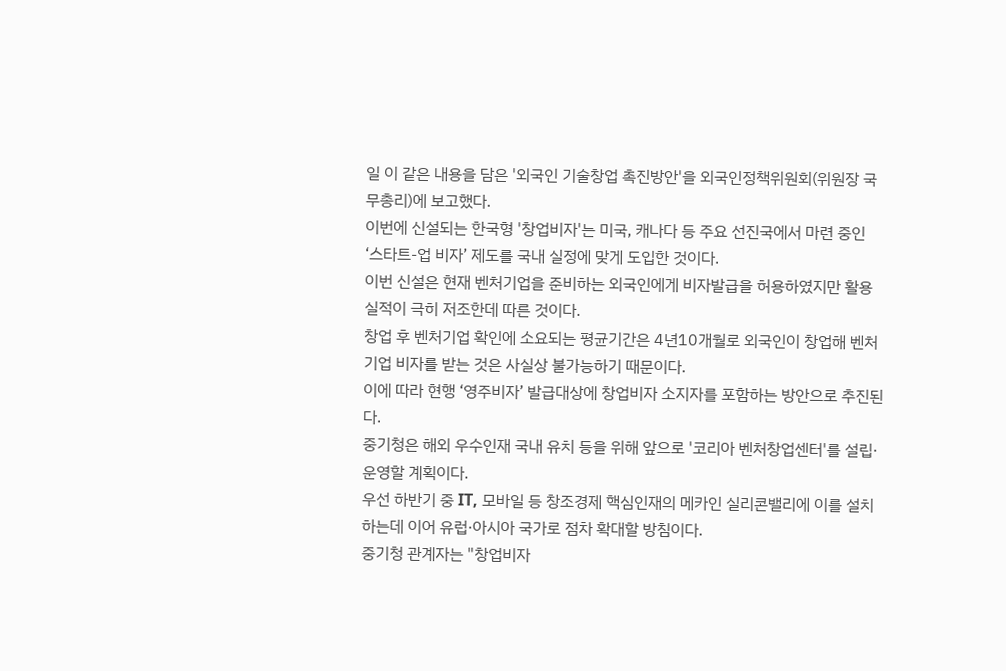일 이 같은 내용을 담은 '외국인 기술창업 촉진방안'을 외국인정책위원회(위원장 국무총리)에 보고했다.
이번에 신설되는 한국형 '창업비자'는 미국, 캐나다 등 주요 선진국에서 마련 중인 ‘스타트-업 비자’ 제도를 국내 실정에 맞게 도입한 것이다.
이번 신설은 현재 벤처기업을 준비하는 외국인에게 비자발급을 허용하였지만 활용실적이 극히 저조한데 따른 것이다.
창업 후 벤처기업 확인에 소요되는 평균기간은 4년10개월로 외국인이 창업해 벤처기업 비자를 받는 것은 사실상 불가능하기 때문이다.
이에 따라 현행 ‘영주비자’ 발급대상에 창업비자 소지자를 포함하는 방안으로 추진된다.
중기청은 해외 우수인재 국내 유치 등을 위해 앞으로 '코리아 벤처창업센터'를 설립·운영할 계획이다.
우선 하반기 중 IT, 모바일 등 창조경제 핵심인재의 메카인 실리콘밸리에 이를 설치하는데 이어 유럽·아시아 국가로 점차 확대할 방침이다.
중기청 관계자는 "창업비자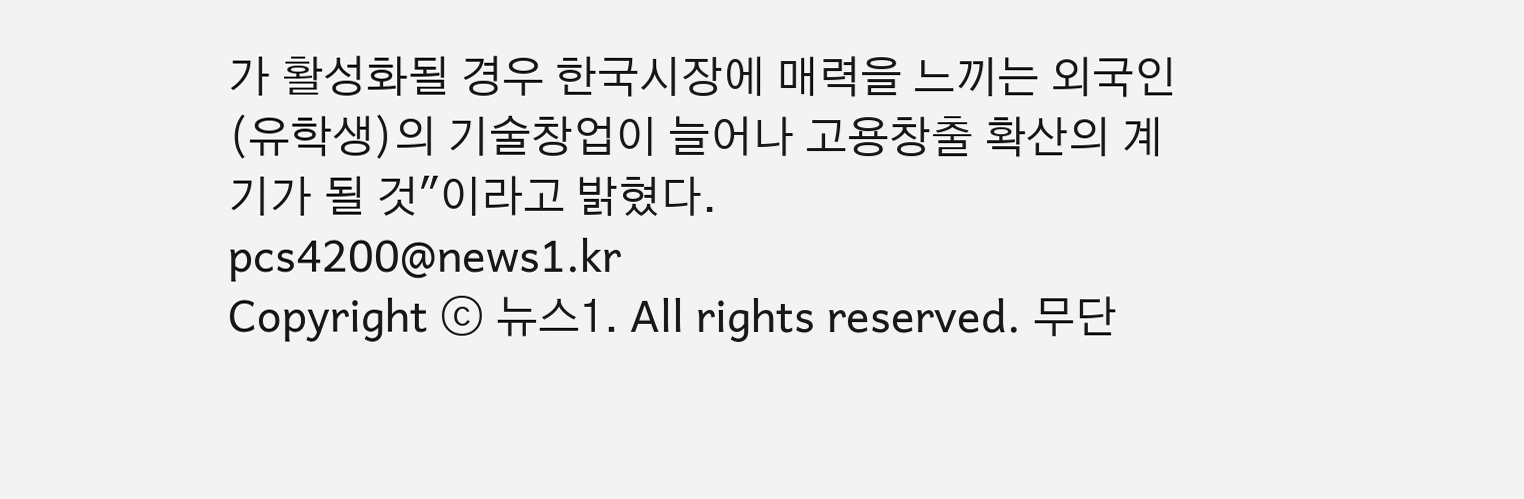가 활성화될 경우 한국시장에 매력을 느끼는 외국인(유학생)의 기술창업이 늘어나 고용창출 확산의 계기가 될 것"이라고 밝혔다.
pcs4200@news1.kr
Copyright ⓒ 뉴스1. All rights reserved. 무단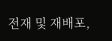전재 및 재배포,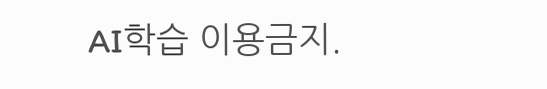AI학습 이용금지.